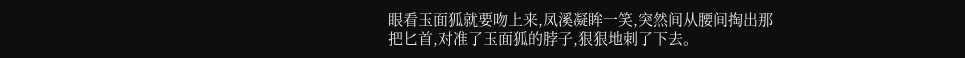眼看玉面狐就要吻上来,凤溪凝眸一笑,突然间从腰间掏出那把匕首,对准了玉面狐的脖子,狠狠地刺了下去。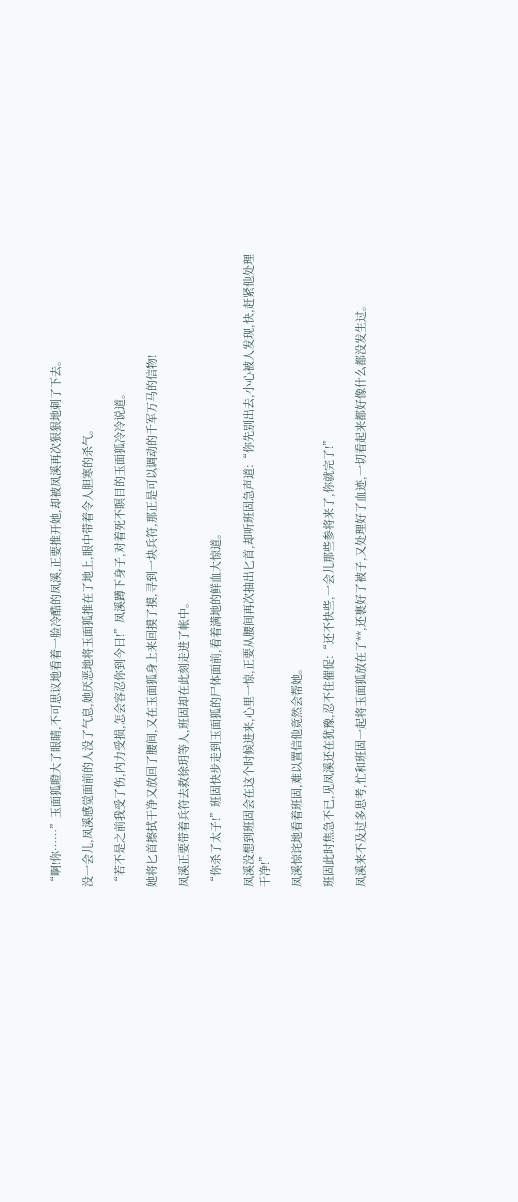“啊!你……”玉面狐瞪大了眼睛,不可思议地看着一脸冷酷的凤溪,正要推开她,却被凤溪再次狠狠地刺了下去。

没一会儿,凤溪感觉面前的人没了气息,她厌恶地将玉面狐推在了地上,眼中带着令人胆寒的杀气。

“若不是之前我受了伤,内力受损,怎会容忍你到今日!”凤溪蹲下身子,对着死不瞑目的玉面狐冷冷说道。

她将匕首擦拭干净又放回了腰间,又在玉面狐身上来回摸了摸,寻到一块兵符,那正是可以调动的千军万马的信物!

凤溪正要带着兵符去救徐玥等人,班固却在此刻走进了帐中。

“你杀了太子!”班固快步走到玉面狐的尸体面前,看着满地的鲜血大惊道。

凤溪没想到班固会在这个时候进来,心里一惊,正要从腰间再次抽出匕首,却听班固急声道:“你先别出去,小心被人发现,快,赶紧他处理干净!”

凤溪惊诧地看着班固,难以置信他竟然会帮她。

班固此时焦急不已,见凤溪还在犹豫,忍不住催促:“还不快些,一会儿那些参将来了,你就完了!”

凤溪来不及过多思考,忙和班固一起将玉面狐放在了**,还裹好了被子,又处理好了血迹,一切看起来都好像什么都没发生过。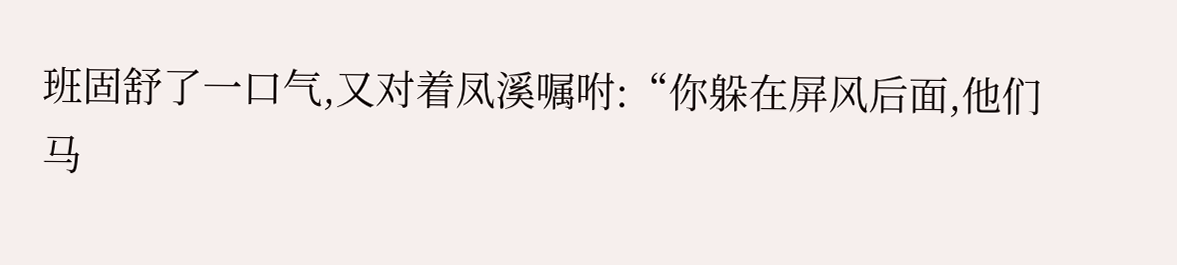班固舒了一口气,又对着凤溪嘱咐:“你躲在屏风后面,他们马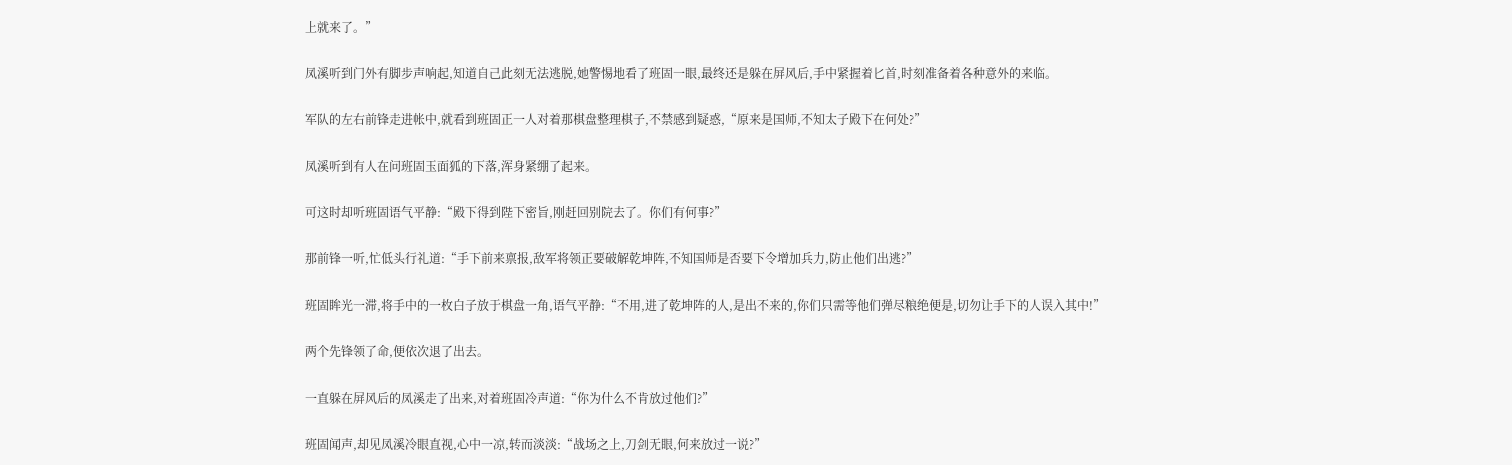上就来了。”

凤溪听到门外有脚步声响起,知道自己此刻无法逃脱,她警惕地看了班固一眼,最终还是躲在屏风后,手中紧握着匕首,时刻准备着各种意外的来临。

军队的左右前锋走进帐中,就看到班固正一人对着那棋盘整理棋子,不禁感到疑惑,“原来是国师,不知太子殿下在何处?”

凤溪听到有人在问班固玉面狐的下落,浑身紧绷了起来。

可这时却听班固语气平静:“殿下得到陛下密旨,刚赶回别院去了。你们有何事?”

那前锋一听,忙低头行礼道:“手下前来禀报,敌军将领正要破解乾坤阵,不知国师是否要下令增加兵力,防止他们出逃?”

班固眸光一滞,将手中的一枚白子放于棋盘一角,语气平静:“不用,进了乾坤阵的人,是出不来的,你们只需等他们弹尽粮绝便是,切勿让手下的人误入其中!”

两个先锋领了命,便依次退了出去。

一直躲在屏风后的凤溪走了出来,对着班固冷声道:“你为什么不肯放过他们?”

班固闻声,却见凤溪冷眼直视,心中一凉,转而淡淡:“战场之上,刀剑无眼,何来放过一说?”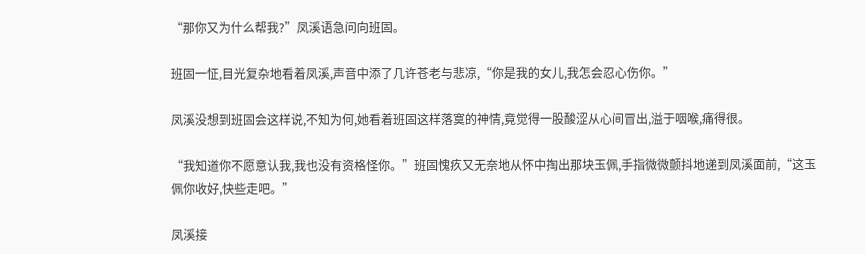“那你又为什么帮我?”凤溪语急问向班固。

班固一怔,目光复杂地看着凤溪,声音中添了几许苍老与悲凉,“你是我的女儿,我怎会忍心伤你。”

凤溪没想到班固会这样说,不知为何,她看着班固这样落寞的神情,竟觉得一股酸涩从心间冒出,溢于咽喉,痛得很。

“我知道你不愿意认我,我也没有资格怪你。”班固愧疚又无奈地从怀中掏出那块玉佩,手指微微颤抖地递到凤溪面前,“这玉佩你收好,快些走吧。”

凤溪接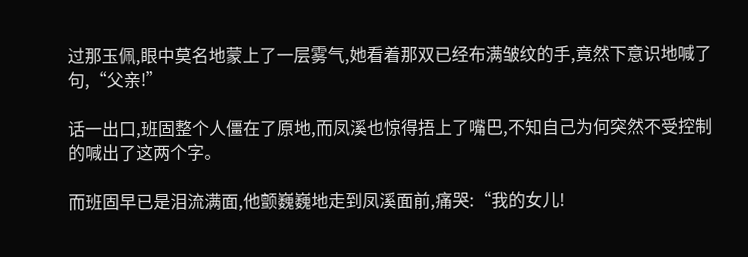过那玉佩,眼中莫名地蒙上了一层雾气,她看着那双已经布满皱纹的手,竟然下意识地喊了句,“父亲!”

话一出口,班固整个人僵在了原地,而凤溪也惊得捂上了嘴巴,不知自己为何突然不受控制的喊出了这两个字。

而班固早已是泪流满面,他颤巍巍地走到凤溪面前,痛哭:“我的女儿!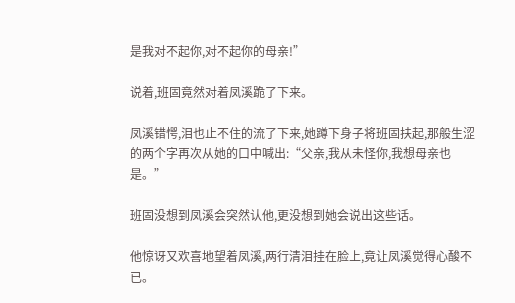是我对不起你,对不起你的母亲!”

说着,班固竟然对着凤溪跪了下来。

凤溪错愕,泪也止不住的流了下来,她蹲下身子将班固扶起,那般生涩的两个字再次从她的口中喊出:“父亲,我从未怪你,我想母亲也是。”

班固没想到凤溪会突然认他,更没想到她会说出这些话。

他惊讶又欢喜地望着凤溪,两行清泪挂在脸上,竟让凤溪觉得心酸不已。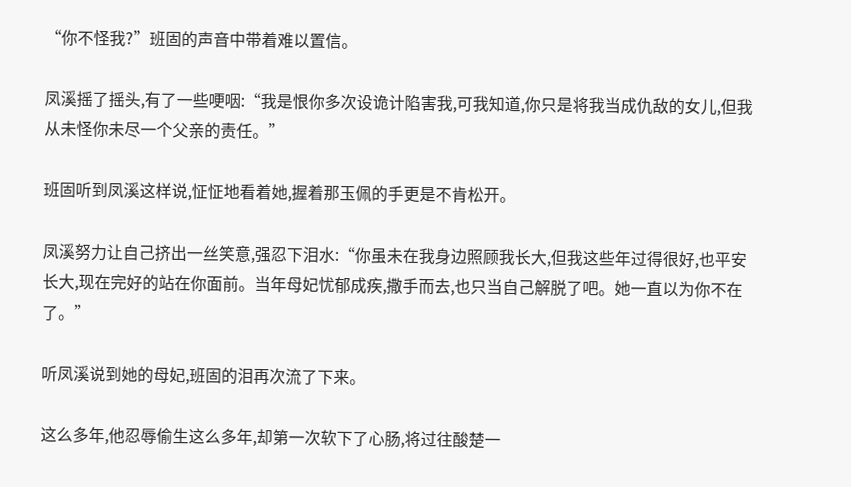“你不怪我?”班固的声音中带着难以置信。

凤溪摇了摇头,有了一些哽咽:“我是恨你多次设诡计陷害我,可我知道,你只是将我当成仇敌的女儿,但我从未怪你未尽一个父亲的责任。”

班固听到凤溪这样说,怔怔地看着她,握着那玉佩的手更是不肯松开。

凤溪努力让自己挤出一丝笑意,强忍下泪水:“你虽未在我身边照顾我长大,但我这些年过得很好,也平安长大,现在完好的站在你面前。当年母妃忧郁成疾,撒手而去,也只当自己解脱了吧。她一直以为你不在了。”

听凤溪说到她的母妃,班固的泪再次流了下来。

这么多年,他忍辱偷生这么多年,却第一次软下了心肠,将过往酸楚一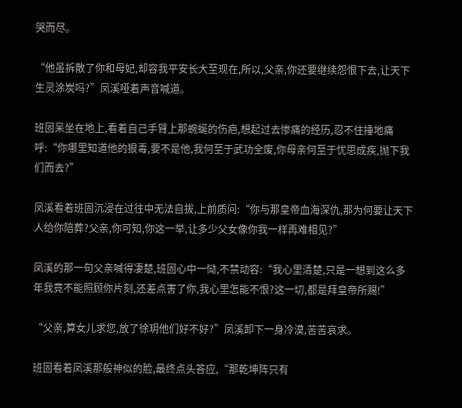哭而尽。

“他虽拆散了你和母妃,却容我平安长大至现在,所以,父亲,你还要继续怨恨下去,让天下生灵涂炭吗?”凤溪哑着声音喊道。

班固呆坐在地上,看着自己手臂上那蜿蜒的伤疤,想起过去惨痛的经历,忍不住捶地痛呼:“你哪里知道他的狠毒,要不是他,我何至于武功全废,你母亲何至于忧思成疾,抛下我们而去?”

凤溪看着班固沉浸在过往中无法自拔,上前质问:“你与那皇帝血海深仇,那为何要让天下人给你陪葬?父亲,你可知,你这一举,让多少父女像你我一样再难相见?”

凤溪的那一句父亲喊得凄楚,班固心中一恸,不禁动容:“我心里清楚,只是一想到这么多年我竟不能照顾你片刻,还差点害了你,我心里怎能不恨?这一切,都是拜皇帝所赐!”

“父亲,算女儿求您,放了徐玥他们好不好?”凤溪卸下一身冷漠,苦苦哀求。

班固看着凤溪那般神似的脸,最终点头答应,“那乾坤阵只有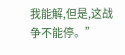我能解,但是,这战争不能停。”